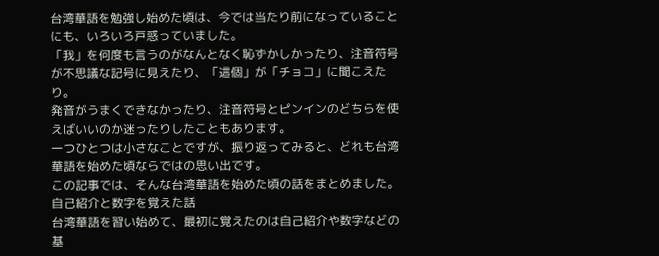台湾華語を勉強し始めた頃は、今では当たり前になっていることにも、いろいろ戸惑っていました。
「我」を何度も言うのがなんとなく恥ずかしかったり、注音符号が不思議な記号に見えたり、「這個」が「チョコ」に聞こえたり。
発音がうまくできなかったり、注音符号とピンインのどちらを使えばいいのか迷ったりしたこともあります。
一つひとつは小さなことですが、振り返ってみると、どれも台湾華語を始めた頃ならではの思い出です。
この記事では、そんな台湾華語を始めた頃の話をまとめました。
自己紹介と数字を覚えた話
台湾華語を習い始めて、最初に覚えたのは自己紹介や数字などの基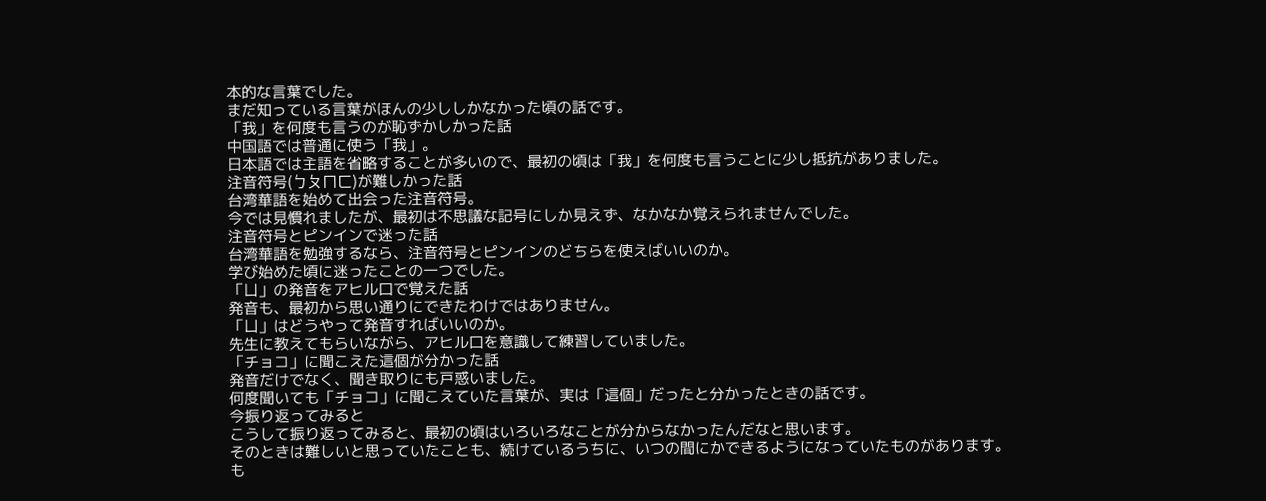本的な言葉でした。
まだ知っている言葉がほんの少ししかなかった頃の話です。
「我」を何度も言うのが恥ずかしかった話
中国語では普通に使う「我」。
日本語では主語を省略することが多いので、最初の頃は「我」を何度も言うことに少し抵抗がありました。
注音符号(ㄅㄆㄇㄈ)が難しかった話
台湾華語を始めて出会った注音符号。
今では見慣れましたが、最初は不思議な記号にしか見えず、なかなか覚えられませんでした。
注音符号とピンインで迷った話
台湾華語を勉強するなら、注音符号とピンインのどちらを使えばいいのか。
学び始めた頃に迷ったことの一つでした。
「ㄩ」の発音をアヒル口で覚えた話
発音も、最初から思い通りにできたわけではありません。
「ㄩ」はどうやって発音すればいいのか。
先生に教えてもらいながら、アヒル口を意識して練習していました。
「チョコ」に聞こえた這個が分かった話
発音だけでなく、聞き取りにも戸惑いました。
何度聞いても「チョコ」に聞こえていた言葉が、実は「這個」だったと分かったときの話です。
今振り返ってみると
こうして振り返ってみると、最初の頃はいろいろなことが分からなかったんだなと思います。
そのときは難しいと思っていたことも、続けているうちに、いつの間にかできるようになっていたものがあります。
も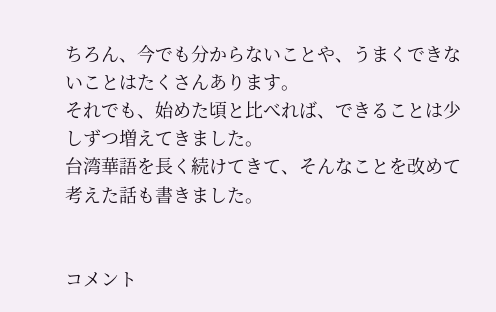ちろん、今でも分からないことや、うまくできないことはたくさんあります。
それでも、始めた頃と比べれば、できることは少しずつ増えてきました。
台湾華語を長く続けてきて、そんなことを改めて考えた話も書きました。


コメント